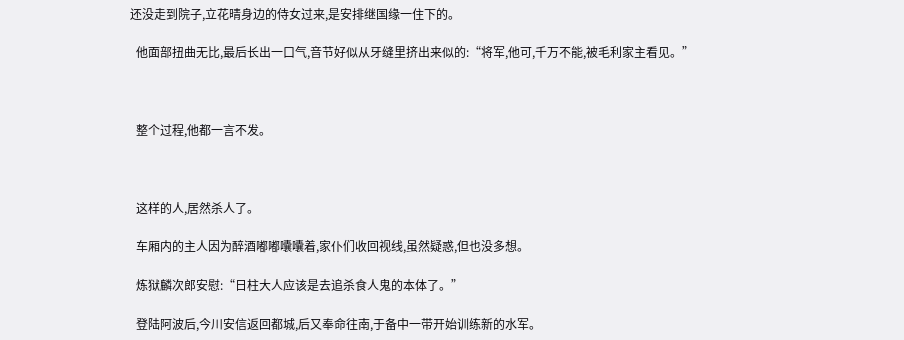还没走到院子,立花晴身边的侍女过来,是安排继国缘一住下的。

  他面部扭曲无比,最后长出一口气,音节好似从牙缝里挤出来似的:“将军,他可,千万不能,被毛利家主看见。”



  整个过程,他都一言不发。



  这样的人,居然杀人了。

  车厢内的主人因为醉酒嘟嘟囔囔着,家仆们收回视线,虽然疑惑,但也没多想。

  炼狱麟次郎安慰:“日柱大人应该是去追杀食人鬼的本体了。”

  登陆阿波后,今川安信返回都城,后又奉命往南,于备中一带开始训练新的水军。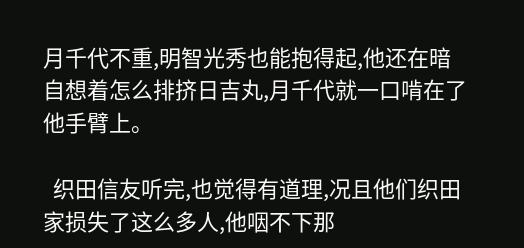月千代不重,明智光秀也能抱得起,他还在暗自想着怎么排挤日吉丸,月千代就一口啃在了他手臂上。

  织田信友听完,也觉得有道理,况且他们织田家损失了这么多人,他咽不下那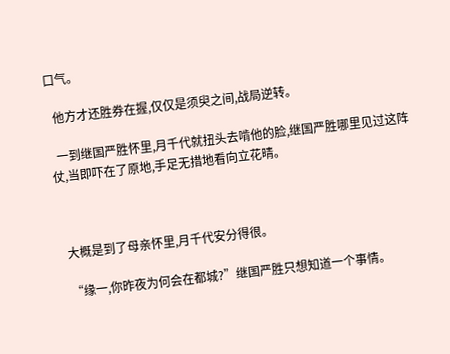口气。

  他方才还胜券在握,仅仅是须臾之间,战局逆转。

  一到继国严胜怀里,月千代就扭头去啃他的脸,继国严胜哪里见过这阵仗,当即吓在了原地,手足无措地看向立花晴。



  大概是到了母亲怀里,月千代安分得很。

  “缘一,你昨夜为何会在都城?”继国严胜只想知道一个事情。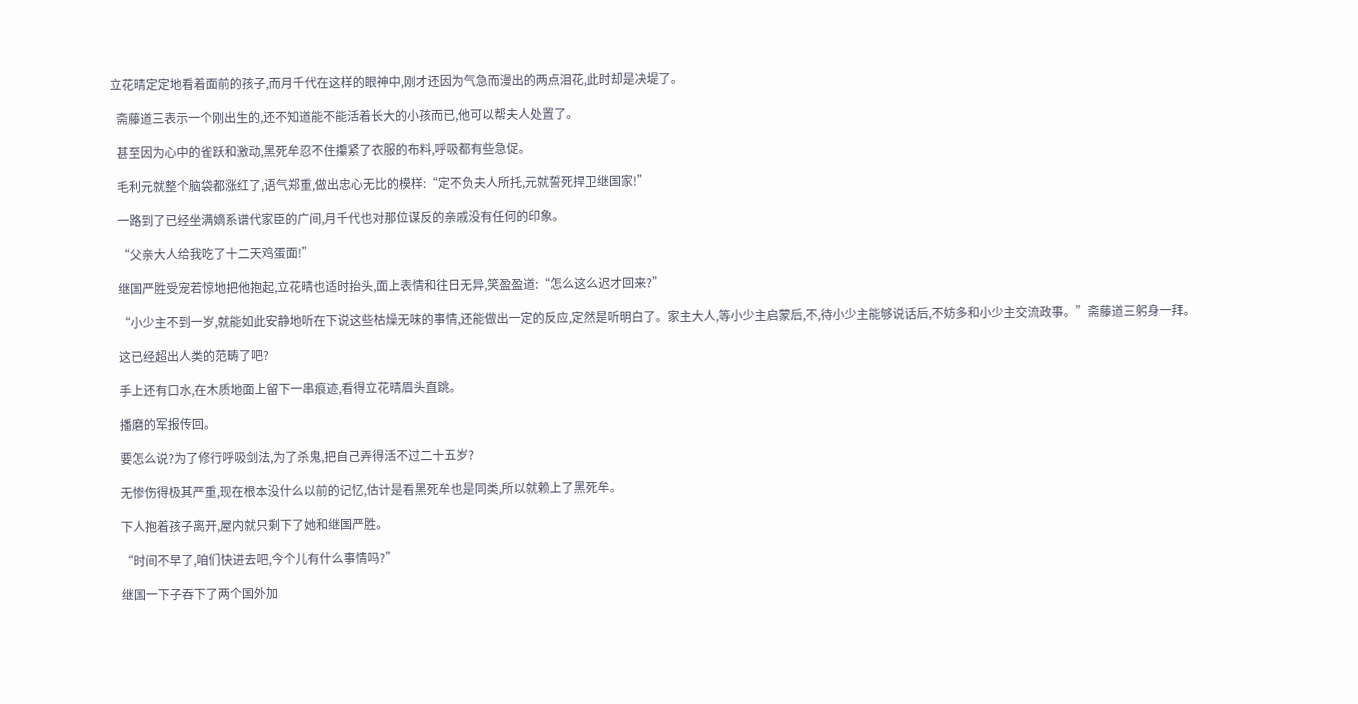立花晴定定地看着面前的孩子,而月千代在这样的眼神中,刚才还因为气急而漫出的两点泪花,此时却是决堤了。

  斋藤道三表示一个刚出生的,还不知道能不能活着长大的小孩而已,他可以帮夫人处置了。

  甚至因为心中的雀跃和激动,黑死牟忍不住攥紧了衣服的布料,呼吸都有些急促。

  毛利元就整个脑袋都涨红了,语气郑重,做出忠心无比的模样:“定不负夫人所托,元就誓死捍卫继国家!”

  一路到了已经坐满嫡系谱代家臣的广间,月千代也对那位谋反的亲戚没有任何的印象。

  “父亲大人给我吃了十二天鸡蛋面!”

  继国严胜受宠若惊地把他抱起,立花晴也适时抬头,面上表情和往日无异,笑盈盈道:“怎么这么迟才回来?”

  “小少主不到一岁,就能如此安静地听在下说这些枯燥无味的事情,还能做出一定的反应,定然是听明白了。家主大人,等小少主启蒙后,不,待小少主能够说话后,不妨多和小少主交流政事。”斋藤道三躬身一拜。

  这已经超出人类的范畴了吧?

  手上还有口水,在木质地面上留下一串痕迹,看得立花晴眉头直跳。

  播磨的军报传回。

  要怎么说?为了修行呼吸剑法,为了杀鬼,把自己弄得活不过二十五岁?

  无惨伤得极其严重,现在根本没什么以前的记忆,估计是看黑死牟也是同类,所以就赖上了黑死牟。

  下人抱着孩子离开,屋内就只剩下了她和继国严胜。

  “时间不早了,咱们快进去吧,今个儿有什么事情吗?”

  继国一下子吞下了两个国外加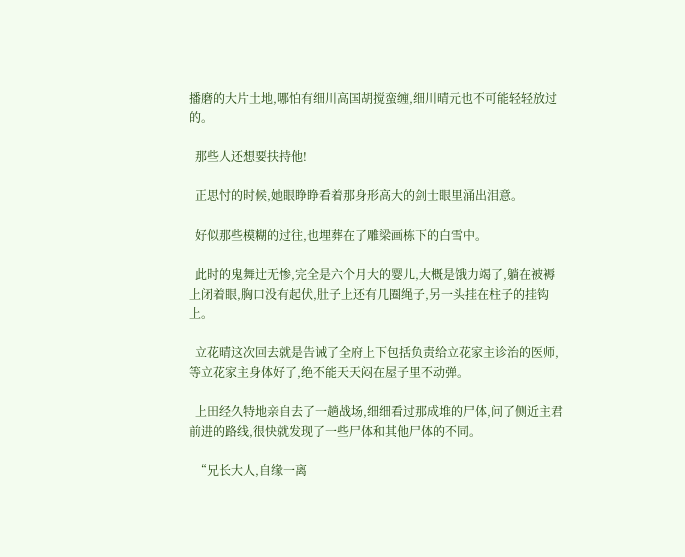播磨的大片土地,哪怕有细川高国胡搅蛮缠,细川晴元也不可能轻轻放过的。

  那些人还想要扶持他!

  正思忖的时候,她眼睁睁看着那身形高大的剑士眼里涌出泪意。

  好似那些模糊的过往,也埋葬在了雕梁画栋下的白雪中。

  此时的鬼舞辻无惨,完全是六个月大的婴儿,大概是饿力竭了,躺在被褥上闭着眼,胸口没有起伏,肚子上还有几圈绳子,另一头挂在柱子的挂钩上。

  立花晴这次回去就是告诫了全府上下包括负责给立花家主诊治的医师,等立花家主身体好了,绝不能天天闷在屋子里不动弹。

  上田经久特地亲自去了一趟战场,细细看过那成堆的尸体,问了侧近主君前进的路线,很快就发现了一些尸体和其他尸体的不同。

  “兄长大人,自缘一离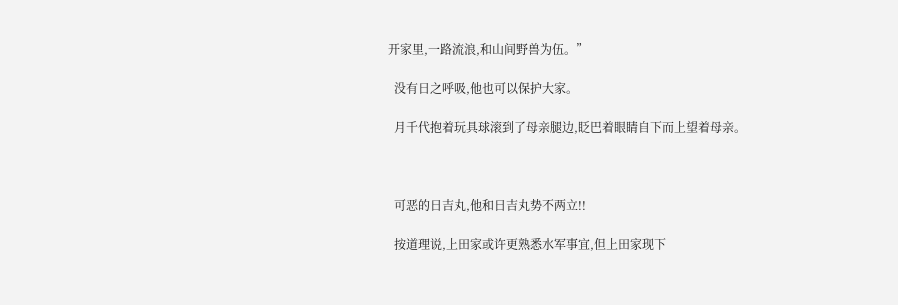开家里,一路流浪,和山间野兽为伍。”

  没有日之呼吸,他也可以保护大家。

  月千代抱着玩具球滚到了母亲腿边,眨巴着眼睛自下而上望着母亲。



  可恶的日吉丸,他和日吉丸势不两立!!

  按道理说,上田家或许更熟悉水军事宜,但上田家现下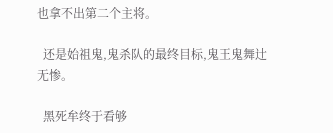也拿不出第二个主将。

  还是始祖鬼,鬼杀队的最终目标,鬼王鬼舞辻无惨。

  黑死牟终于看够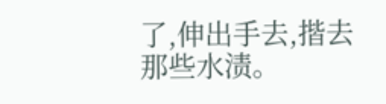了,伸出手去,揩去那些水渍。